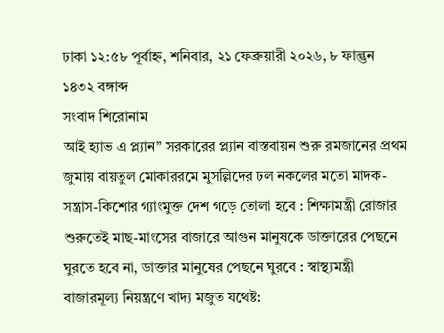ঢাকা ১২:৫৮ পূর্বাহ্ন, শনিবার, ২১ ফেব্রুয়ারী ২০২৬, ৮ ফাল্গুন ১৪৩২ বঙ্গাব্দ
সংবাদ শিরোনাম
আই হ্যাভ এ প্ল্যান” সরকারের প্ল্যান বাস্তবায়ন শুরু রমজানের প্রথম জুমায় বায়তুল মোকাররমে মুসল্লিদের ঢল নকলের মতো মাদক-সন্ত্রাস-কিশোর গ্যাংমুক্ত দেশ গড়ে তোলা হবে : শিক্ষামন্ত্রী রোজার শুরুতেই মাছ-মাংসের বাজারে আগুন মানুষকে ডাক্তারের পেছনে ঘুরতে হবে না, ডাক্তার মানুষের পেছনে ঘুরবে : স্বাস্থ্যমন্ত্রী বাজারমূল্য নিয়ন্ত্রণে খাদ্য মজুত যথেষ্ট: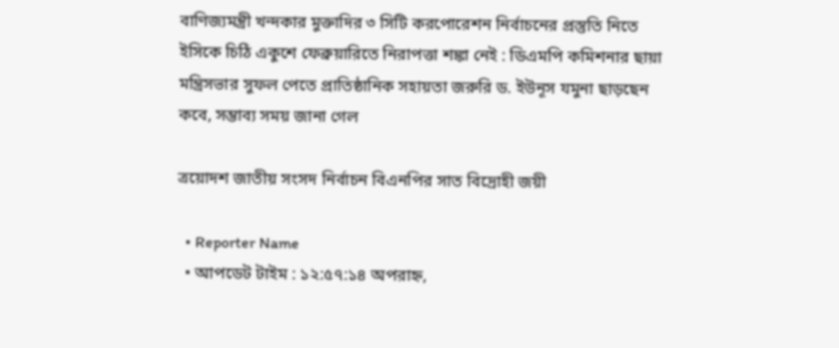বাণিজ্যমন্ত্রী খন্দকার মুক্তাদির ৩ সিটি করপোরেশন নির্বাচনের প্রস্তুতি নিতে ইসিকে চিঠি একুশে ফেব্রুয়ারিতে নিরাপত্তা শঙ্কা নেই : ডিএমপি কমিশনার ছায়া মন্ত্রিসভার সুফল পেতে প্রাতিষ্ঠানিক সহায়তা জরুরি ড. ইউনূস যমুনা ছাড়ছেন কবে, সম্ভাব্য সময় জানা গেল

ত্রয়োদশ জাতীয় সংসদ নির্বাচন বিএনপির সাত বিদ্রোহী জয়ী

  • Reporter Name
  • আপডেট টাইম : ১২:৫৭:১৪ অপরাহ্ন,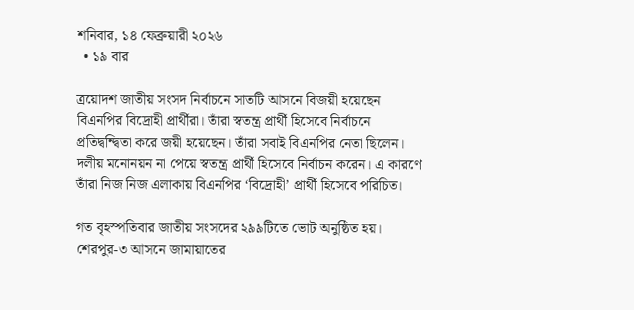শনিবার, ১৪ ফেব্রুয়ারী ২০২৬
  • ১৯ বার

ত্রয়োদশ জাতীয় সংসদ নির্বাচনে সাতটি আসনে বিজয়ী হয়েছেন বিএনপির বিদ্রোহী প্রার্থীরা। তাঁরা স্বতন্ত্র প্রার্থী হিসেবে নির্বাচনে প্রতিদ্বন্দ্বিতা করে জয়ী হয়েছেন। তাঁরা সবাই বিএনপির নেতা ছিলেন। দলীয় মনোনয়ন না পেয়ে স্বতন্ত্র প্রার্থী হিসেবে নির্বাচন করেন। এ কারণে তাঁরা নিজ নিজ এলাকায় বিএনপির ‘বিদ্রোহী’ প্রার্থী হিসেবে পরিচিত।

গত বৃহস্পতিবার জাতীয় সংসদের ২৯৯টিতে ভোট অনুষ্ঠিত হয়। শেরপুর-৩ আসনে জামায়াতের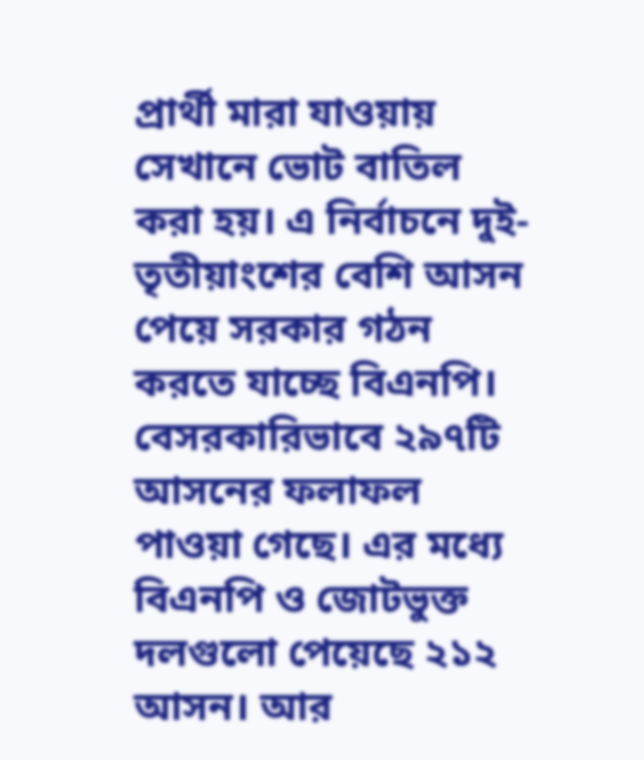প্রার্থী মারা যাওয়ায় সেখানে ভোট বাতিল করা হয়। এ নির্বাচনে দুই-তৃতীয়াংশের বেশি আসন পেয়ে সরকার গঠন করতে যাচ্ছে বিএনপি। বেসরকারিভাবে ২৯৭টি আসনের ফলাফল পাওয়া গেছে। এর মধ্যে বিএনপি ও জোটভুক্ত দলগুলো পেয়েছে ২১২ আসন। আর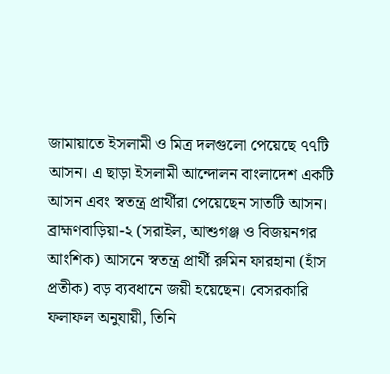জামায়াতে ইসলামী ও মিত্র দলগুলো পেয়েছে ৭৭টি আসন। এ ছাড়া ইসলামী আন্দোলন বাংলাদেশ একটি আসন এবং স্বতন্ত্র প্রার্থীরা পেয়েছেন সাতটি আসন। ব্রাহ্মণবাড়িয়া-২ (সরাইল, আশুগঞ্জ ও বিজয়নগর আংশিক) আসনে স্বতন্ত্র প্রার্থী রুমিন ফারহানা (হাঁস প্রতীক) বড় ব্যবধানে জয়ী হয়েছেন। বেসরকারি ফলাফল অনুযায়ী, তিনি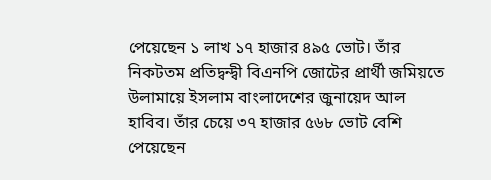পেয়েছেন ১ লাখ ১৭ হাজার ৪৯৫ ভোট। তাঁর নিকটতম প্রতিদ্বন্দ্বী বিএনপি জোটের প্রার্থী জমিয়তে উলামায়ে ইসলাম বাংলাদেশের জুনায়েদ আল হাবিব। তাঁর চেয়ে ৩৭ হাজার ৫৬৮ ভোট বেশি পেয়েছেন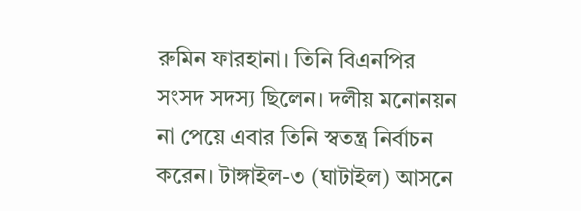রুমিন ফারহানা। তিনি বিএনপির সংসদ সদস্য ছিলেন। দলীয় মনোনয়ন না পেয়ে এবার তিনি স্বতন্ত্র নির্বাচন করেন। টাঙ্গাইল-৩ (ঘাটাইল) আসনে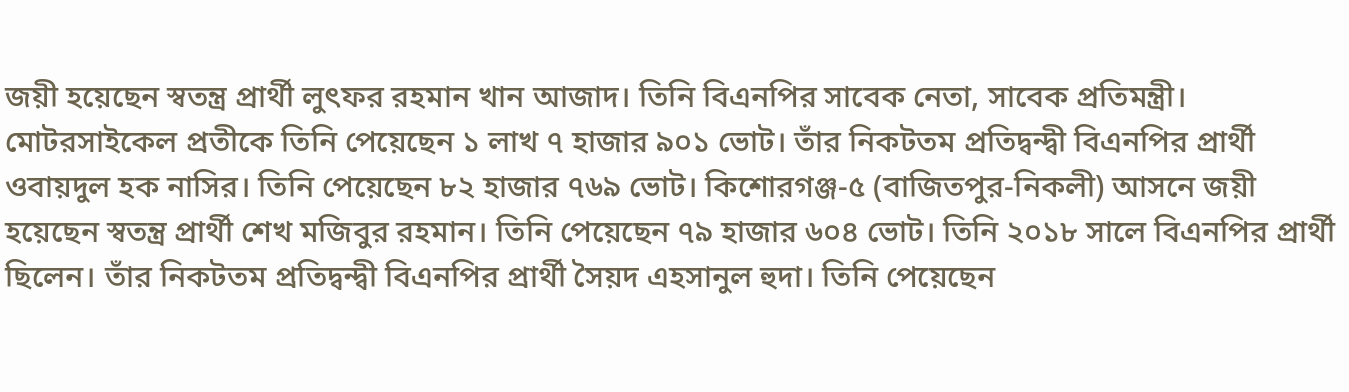জয়ী হয়েছেন স্বতন্ত্র প্রার্থী লুৎফর রহমান খান আজাদ। তিনি বিএনপির সাবেক নেতা, সাবেক প্রতিমন্ত্রী। মোটরসাইকেল প্রতীকে তিনি পেয়েছেন ১ লাখ ৭ হাজার ৯০১ ভোট। তাঁর নিকটতম প্রতিদ্বন্দ্বী বিএনপির প্রার্থী ওবায়দুল হক নাসির। তিনি পেয়েছেন ৮২ হাজার ৭৬৯ ভোট। কিশোরগঞ্জ-৫ (বাজিতপুর-নিকলী) আসনে জয়ী হয়েছেন স্বতন্ত্র প্রার্থী শেখ মজিবুর রহমান। তিনি পেয়েছেন ৭৯ হাজার ৬০৪ ভোট। তিনি ২০১৮ সালে বিএনপির প্রার্থী ছিলেন। তাঁর নিকটতম প্রতিদ্বন্দ্বী বিএনপির প্রার্থী সৈয়দ এহসানুল হুদা। তিনি পেয়েছেন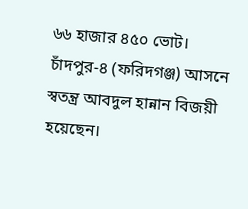৬৬ হাজার ৪৫০ ভোট। চাঁদপুর-৪ (ফরিদগঞ্জ) আসনে স্বতন্ত্র আবদুল হান্নান বিজয়ী হয়েছেন।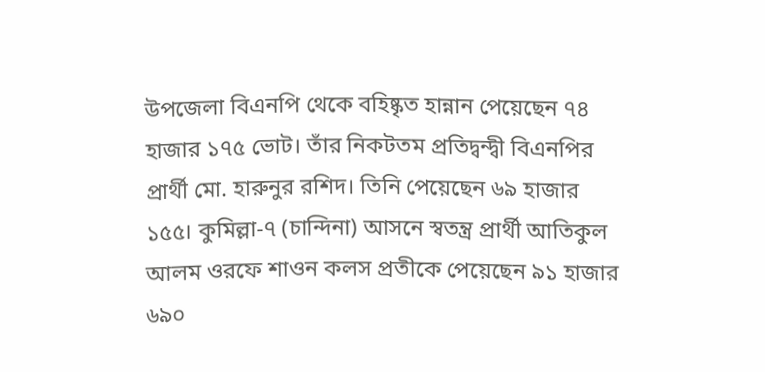উপজেলা বিএনপি থেকে বহিষ্কৃত হান্নান পেয়েছেন ৭৪ হাজার ১৭৫ ভোট। তাঁর নিকটতম প্রতিদ্বন্দ্বী বিএনপির প্রার্থী মো. হারুনুর রশিদ। তিনি পেয়েছেন ৬৯ হাজার ১৫৫। কুমিল্লা-৭ (চান্দিনা) আসনে স্বতন্ত্র প্রার্থী আতিকুল আলম ওরফে শাওন কলস প্রতীকে পেয়েছেন ৯১ হাজার ৬৯০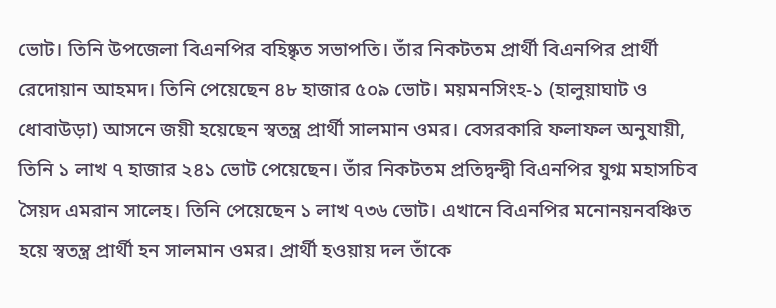ভোট। তিনি উপজেলা বিএনপির বহিষ্কৃত সভাপতি। তাঁর নিকটতম প্রার্থী বিএনপির প্রার্থী রেদোয়ান আহমদ। তিনি পেয়েছেন ৪৮ হাজার ৫০৯ ভোট। ময়মনসিংহ-১ (হালুয়াঘাট ও ধোবাউড়া) আসনে জয়ী হয়েছেন স্বতন্ত্র প্রার্থী সালমান ওমর। বেসরকারি ফলাফল অনুযায়ী, তিনি ১ লাখ ৭ হাজার ২৪১ ভোট পেয়েছেন। তাঁর নিকটতম প্রতিদ্বন্দ্বী বিএনপির যুগ্ম মহাসচিব সৈয়দ এমরান সালেহ। তিনি পেয়েছেন ১ লাখ ৭৩৬ ভোট। এখানে বিএনপির মনোনয়নবঞ্চিত হয়ে স্বতন্ত্র প্রার্থী হন সালমান ওমর। প্রার্থী হওয়ায় দল তাঁকে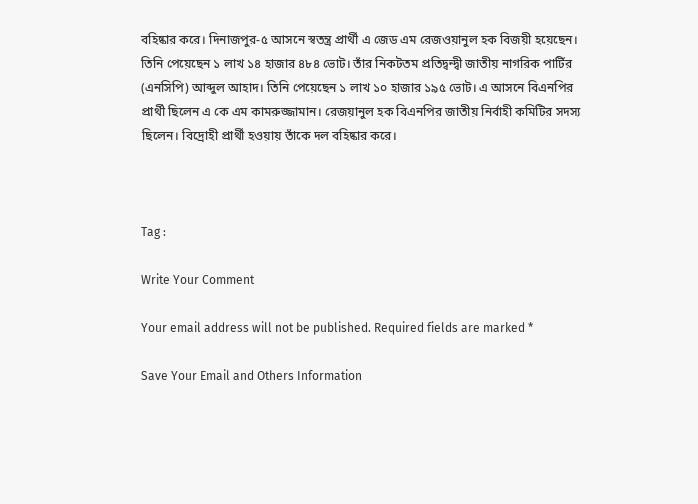বহিষ্কার করে। দিনাজপুর-৫ আসনে স্বতন্ত্র প্রার্থী এ জেড এম রেজওয়ানুল হক বিজয়ী হয়েছেন। তিনি পেয়েছেন ১ লাখ ১৪ হাজার ৪৮৪ ভোট। তাঁর নিকটতম প্রতিদ্বন্দ্বী জাতীয় নাগরিক পার্টির (এনসিপি) আব্দুল আহাদ। তিনি পেয়েছেন ১ লাখ ১০ হাজার ১৯৫ ভোট। এ আসনে বিএনপির প্রার্থী ছিলেন এ কে এম কামরুজ্জামান। রেজয়ানুল হক বিএনপির জাতীয় নির্বাহী কমিটির সদস্য ছিলেন। বিদ্রোহী প্রার্থী হওয়ায় তাঁকে দল বহিষ্কার করে।



Tag :

Write Your Comment

Your email address will not be published. Required fields are marked *

Save Your Email and Others Information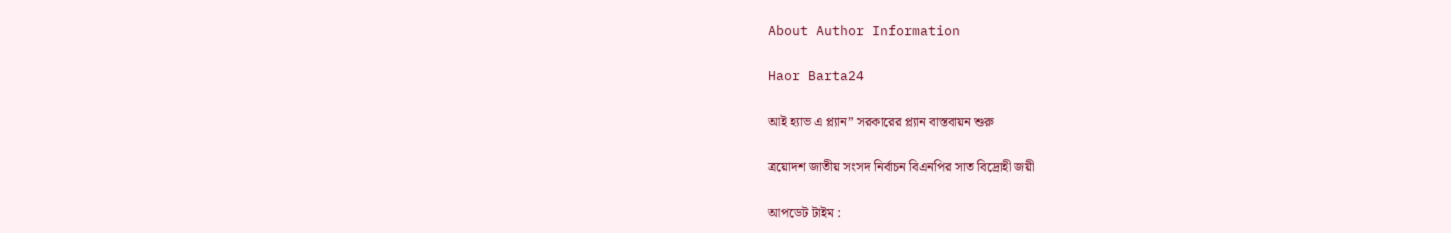About Author Information

Haor Barta24

আই হ্যাভ এ প্ল্যান” সরকারের প্ল্যান বাস্তবায়ন শুরু

ত্রয়োদশ জাতীয় সংসদ নির্বাচন বিএনপির সাত বিদ্রোহী জয়ী

আপডেট টাইম :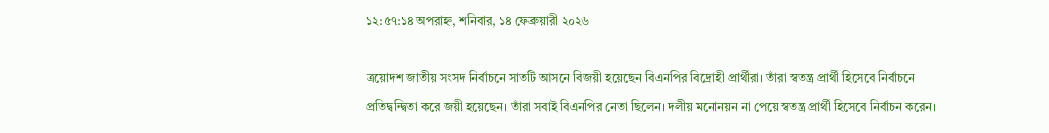১২:৫৭:১৪ অপরাহ্ন, শনিবার, ১৪ ফেব্রুয়ারী ২০২৬

ত্রয়োদশ জাতীয় সংসদ নির্বাচনে সাতটি আসনে বিজয়ী হয়েছেন বিএনপির বিদ্রোহী প্রার্থীরা। তাঁরা স্বতন্ত্র প্রার্থী হিসেবে নির্বাচনে প্রতিদ্বন্দ্বিতা করে জয়ী হয়েছেন। তাঁরা সবাই বিএনপির নেতা ছিলেন। দলীয় মনোনয়ন না পেয়ে স্বতন্ত্র প্রার্থী হিসেবে নির্বাচন করেন।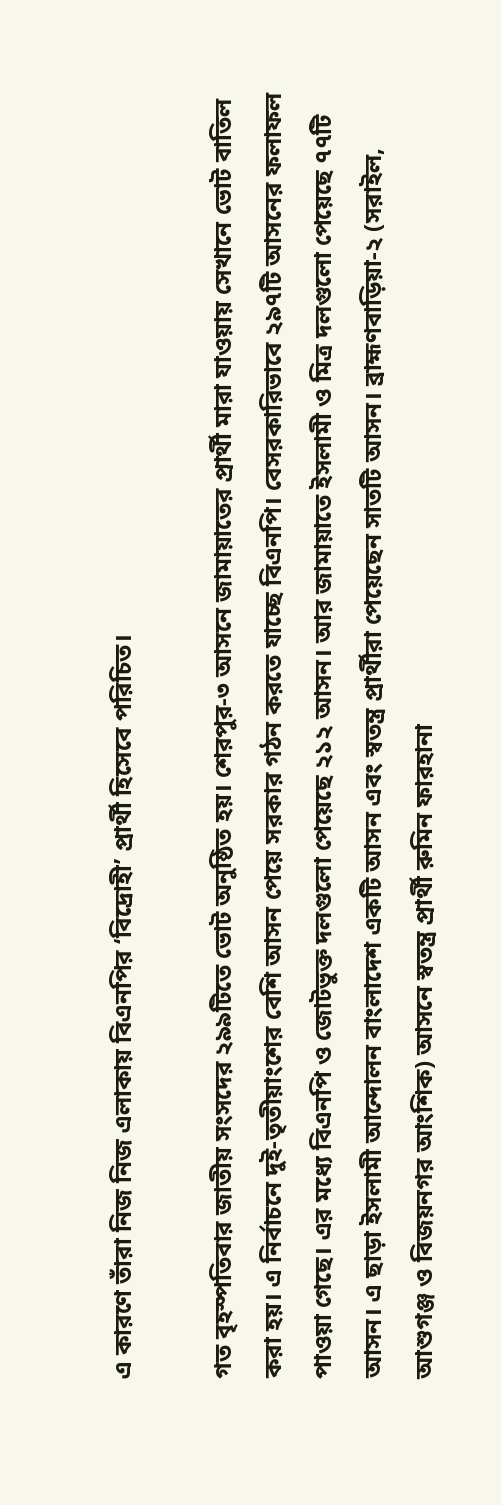এ কারণে তাঁরা নিজ নিজ এলাকায় বিএনপির ‘বিদ্রোহী’ প্রার্থী হিসেবে পরিচিত।

গত বৃহস্পতিবার জাতীয় সংসদের ২৯৯টিতে ভোট অনুষ্ঠিত হয়। শেরপুর-৩ আসনে জামায়াতের প্রার্থী মারা যাওয়ায় সেখানে ভোট বাতিল করা হয়। এ নির্বাচনে দুই-তৃতীয়াংশের বেশি আসন পেয়ে সরকার গঠন করতে যাচ্ছে বিএনপি। বেসরকারিভাবে ২৯৭টি আসনের ফলাফল পাওয়া গেছে। এর মধ্যে বিএনপি ও জোটভুক্ত দলগুলো পেয়েছে ২১২ আসন। আর জামায়াতে ইসলামী ও মিত্র দলগুলো পেয়েছে ৭৭টি আসন। এ ছাড়া ইসলামী আন্দোলন বাংলাদেশ একটি আসন এবং স্বতন্ত্র প্রার্থীরা পেয়েছেন সাতটি আসন। ব্রাহ্মণবাড়িয়া-২ (সরাইল, আশুগঞ্জ ও বিজয়নগর আংশিক) আসনে স্বতন্ত্র প্রার্থী রুমিন ফারহানা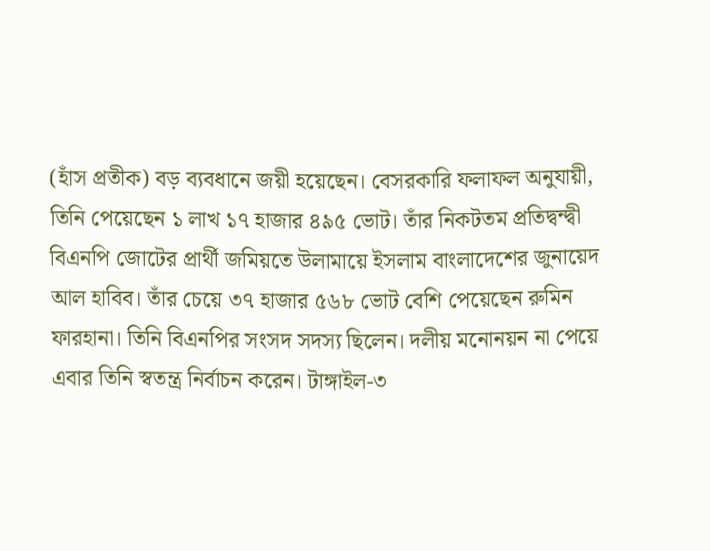(হাঁস প্রতীক) বড় ব্যবধানে জয়ী হয়েছেন। বেসরকারি ফলাফল অনুযায়ী, তিনি পেয়েছেন ১ লাখ ১৭ হাজার ৪৯৫ ভোট। তাঁর নিকটতম প্রতিদ্বন্দ্বী বিএনপি জোটের প্রার্থী জমিয়তে উলামায়ে ইসলাম বাংলাদেশের জুনায়েদ আল হাবিব। তাঁর চেয়ে ৩৭ হাজার ৫৬৮ ভোট বেশি পেয়েছেন রুমিন ফারহানা। তিনি বিএনপির সংসদ সদস্য ছিলেন। দলীয় মনোনয়ন না পেয়ে এবার তিনি স্বতন্ত্র নির্বাচন করেন। টাঙ্গাইল-৩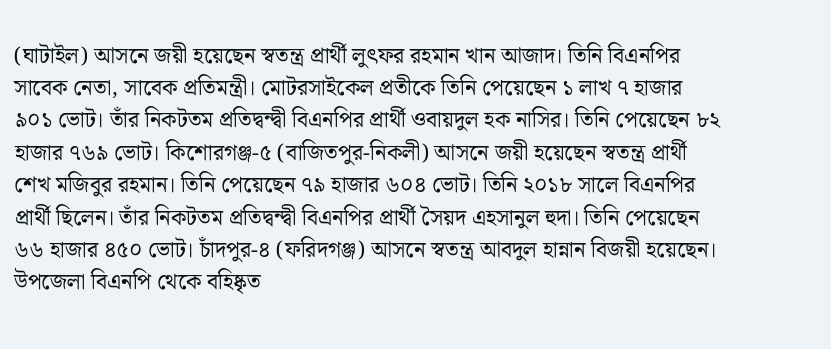(ঘাটাইল) আসনে জয়ী হয়েছেন স্বতন্ত্র প্রার্থী লুৎফর রহমান খান আজাদ। তিনি বিএনপির সাবেক নেতা, সাবেক প্রতিমন্ত্রী। মোটরসাইকেল প্রতীকে তিনি পেয়েছেন ১ লাখ ৭ হাজার ৯০১ ভোট। তাঁর নিকটতম প্রতিদ্বন্দ্বী বিএনপির প্রার্থী ওবায়দুল হক নাসির। তিনি পেয়েছেন ৮২ হাজার ৭৬৯ ভোট। কিশোরগঞ্জ-৫ (বাজিতপুর-নিকলী) আসনে জয়ী হয়েছেন স্বতন্ত্র প্রার্থী শেখ মজিবুর রহমান। তিনি পেয়েছেন ৭৯ হাজার ৬০৪ ভোট। তিনি ২০১৮ সালে বিএনপির প্রার্থী ছিলেন। তাঁর নিকটতম প্রতিদ্বন্দ্বী বিএনপির প্রার্থী সৈয়দ এহসানুল হুদা। তিনি পেয়েছেন ৬৬ হাজার ৪৫০ ভোট। চাঁদপুর-৪ (ফরিদগঞ্জ) আসনে স্বতন্ত্র আবদুল হান্নান বিজয়ী হয়েছেন। উপজেলা বিএনপি থেকে বহিষ্কৃত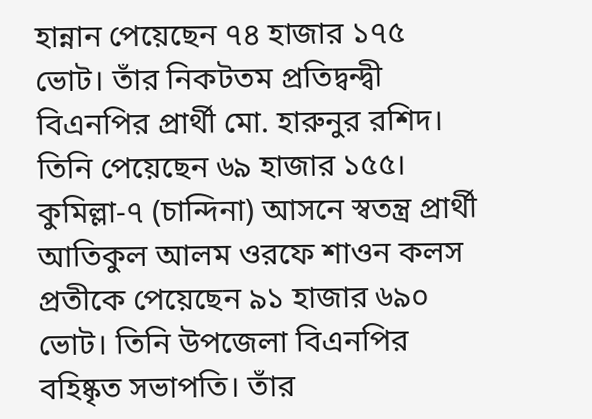হান্নান পেয়েছেন ৭৪ হাজার ১৭৫ ভোট। তাঁর নিকটতম প্রতিদ্বন্দ্বী বিএনপির প্রার্থী মো. হারুনুর রশিদ। তিনি পেয়েছেন ৬৯ হাজার ১৫৫। কুমিল্লা-৭ (চান্দিনা) আসনে স্বতন্ত্র প্রার্থী আতিকুল আলম ওরফে শাওন কলস প্রতীকে পেয়েছেন ৯১ হাজার ৬৯০ ভোট। তিনি উপজেলা বিএনপির বহিষ্কৃত সভাপতি। তাঁর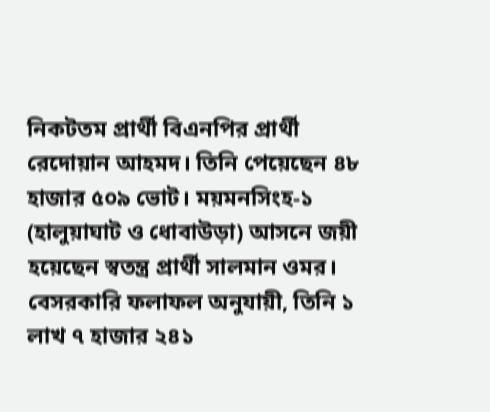নিকটতম প্রার্থী বিএনপির প্রার্থী রেদোয়ান আহমদ। তিনি পেয়েছেন ৪৮ হাজার ৫০৯ ভোট। ময়মনসিংহ-১ (হালুয়াঘাট ও ধোবাউড়া) আসনে জয়ী হয়েছেন স্বতন্ত্র প্রার্থী সালমান ওমর। বেসরকারি ফলাফল অনুযায়ী, তিনি ১ লাখ ৭ হাজার ২৪১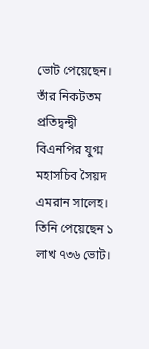ভোট পেয়েছেন। তাঁর নিকটতম প্রতিদ্বন্দ্বী বিএনপির যুগ্ম মহাসচিব সৈয়দ এমরান সালেহ। তিনি পেয়েছেন ১ লাখ ৭৩৬ ভোট।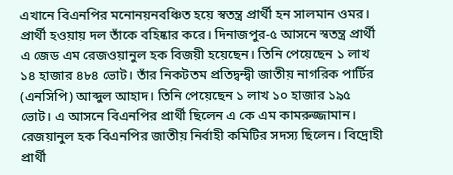এখানে বিএনপির মনোনয়নবঞ্চিত হয়ে স্বতন্ত্র প্রার্থী হন সালমান ওমর। প্রার্থী হওয়ায় দল তাঁকে বহিষ্কার করে। দিনাজপুর-৫ আসনে স্বতন্ত্র প্রার্থী এ জেড এম রেজওয়ানুল হক বিজয়ী হয়েছেন। তিনি পেয়েছেন ১ লাখ ১৪ হাজার ৪৮৪ ভোট। তাঁর নিকটতম প্রতিদ্বন্দ্বী জাতীয় নাগরিক পার্টির (এনসিপি) আব্দুল আহাদ। তিনি পেয়েছেন ১ লাখ ১০ হাজার ১৯৫ ভোট। এ আসনে বিএনপির প্রার্থী ছিলেন এ কে এম কামরুজ্জামান। রেজয়ানুল হক বিএনপির জাতীয় নির্বাহী কমিটির সদস্য ছিলেন। বিদ্রোহী প্রার্থী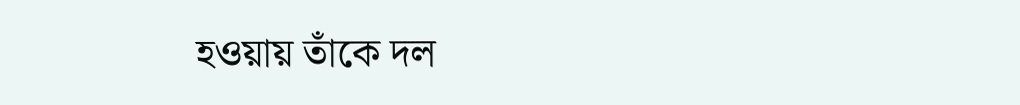হওয়ায় তাঁকে দল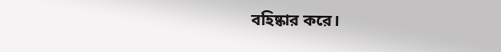বহিষ্কার করে।